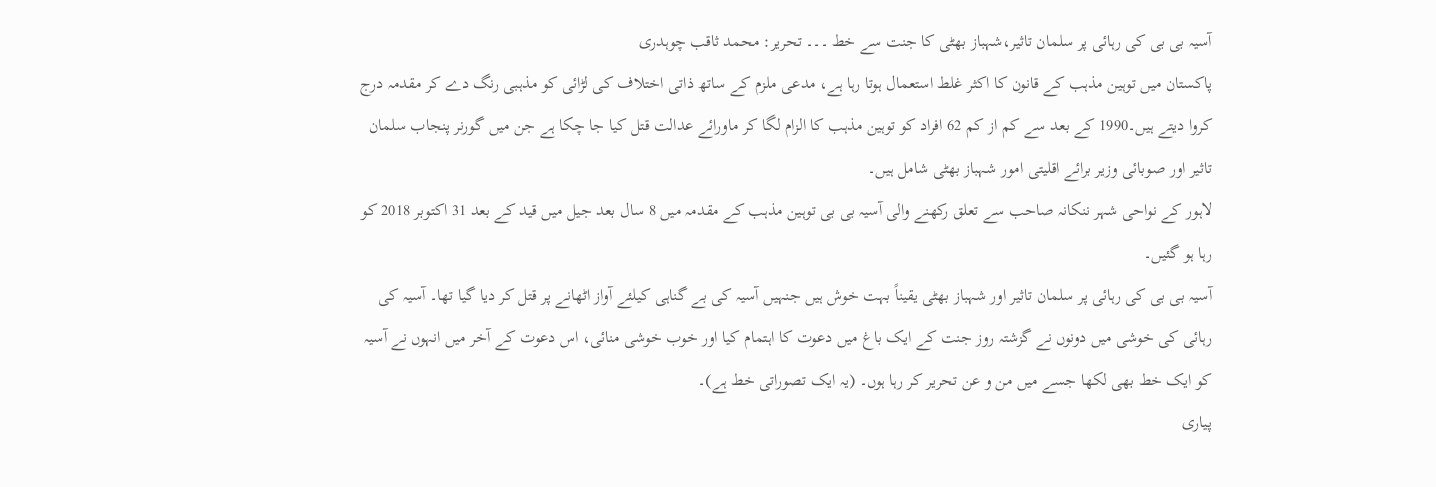آسیہ بی بی کی رہائی پر سلمان تاثیر،شہباز بھٹی کا جنت سے خط ۔۔۔ تحریر: محمد ثاقب چوہدری
پاکستان میں توہین مذہب کے قانون کا اکثر غلط استعمال ہوتا رہا ہے، مدعی ملزم کے ساتھ ذاتی اختلاف کی لڑائی کو مذہبی رنگ دے کر مقدمہ درج کروا دیتے ہیں۔1990 کے بعد سے کم از کم 62 افراد کو توہین مذہب کا الزام لگا کر ماورائے عدالت قتل کیا جا چکا ہے جن میں گورنر پنجاب سلمان تاثیر اور صوبائی وزیر برائے اقلیتی امور شہباز بھٹی شامل ہیں۔
لاہور کے نواحی شہر ننکانہ صاحب سے تعلق رکھنے والی آسیہ بی بی توہین مذہب کے مقدمہ میں 8 سال بعد جیل میں قید کے بعد 31 اکتوبر 2018 کو رہا ہو گئیں۔
آسیہ بی بی کی رہائی پر سلمان تاثیر اور شہباز بھٹی یقیناً بہت خوش ہیں جنہیں آسیہ کی بے گناہی کیلئے آواز اٹھانے پر قتل کر دیا گیا تھا۔ آسیہ کی رہائی کی خوشی میں دونوں نے گزشتہ روز جنت کے ایک باغ میں دعوت کا اہتمام کیا اور خوب خوشی منائی، اس دعوت کے آخر میں انہوں نے آسیہ کو ایک خط بھی لکھا جسے میں من و عن تحریر کر رہا ہوں۔ (یہ ایک تصوراتی خط ہے)۔
پیاری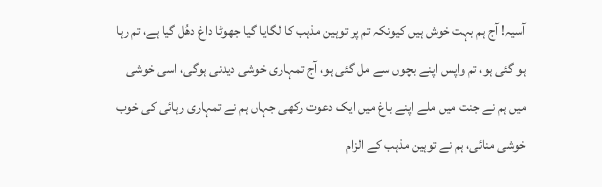آسیہ! آج ہم بہت خوش ہیں کیونکہ تم پر توہین مذہب کا لگایا گیا جھوٹا داغ دھُل گیا ہے، تم رہا ہو گئی ہو، تم واپس اپنے بچوں سے مل گئی ہو، آج تمہاری خوشی دیدنی ہوگی، اسی خوشی میں ہم نے جنت میں ملے اپنے باغ میں ایک دعوت رکھی جہاں ہم نے تمہاری رہائی کی خوب خوشی منائی، ہم نے توہین مذہب کے الزام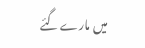میں مارے گئے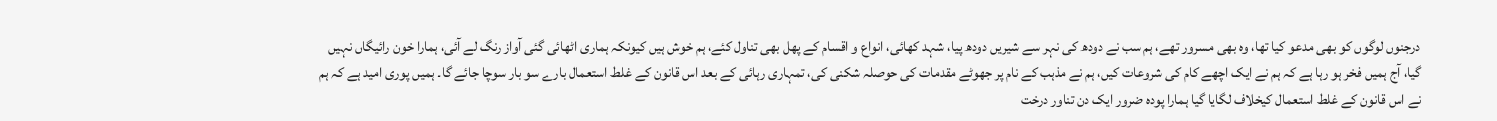درجنوں لوگوں کو بھی مدعو کیا تھا، وہ بھی مسرور تھے، ہم سب نے دودھ کی نہر سے شیریں دودھ پیا، شہد کھائی، انواع و اقسام کے پھل بھی تناول کئے، ہم خوش ہیں کیونکہ ہماری اٹھائی گئی آواز رنگ لے آئی، ہمارا خون رائیگاں نہیں گیا، آج ہمیں فخر ہو رہا ہے کہ ہم نے ایک اچھے کام کی شروعات کیں، ہم نے مذہب کے نام پر جھوٹے مقدمات کی حوصلہ شکنی کی، تمہاری رہائی کے بعد اس قانون کے غلط استعمال بارے سو بار سوچا جائے گا۔ ہمیں پوری امید ہے کہ ہم نے اس قانون کے غلط استعمال کیخلاف لگایا گیا ہمارا پودہ ضرور ایک دن تناور درخت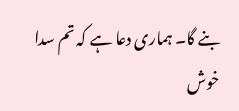بنے گا۔ ہماری دعا ہے کہ تم سدا خوش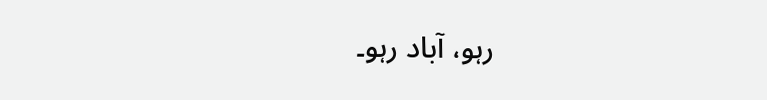رہو، آباد رہو۔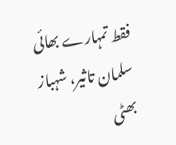فقط تمہارے بھائی
سلمان تاثیر، شہباز بھٹی